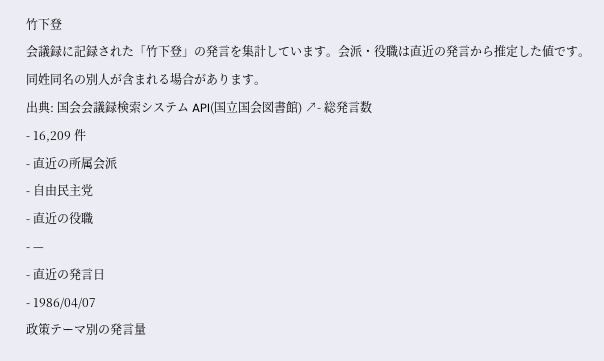竹下登
会議録に記録された「竹下登」の発言を集計しています。会派・役職は直近の発言から推定した値です。同姓同名の別人が含まれる場合があります。
出典: 国会会議録検索システム API(国立国会図書館) ↗- 総発言数
- 16,209 件
- 直近の所属会派
- 自由民主党
- 直近の役職
- —
- 直近の発言日
- 1986/04/07
政策テーマ別の発言量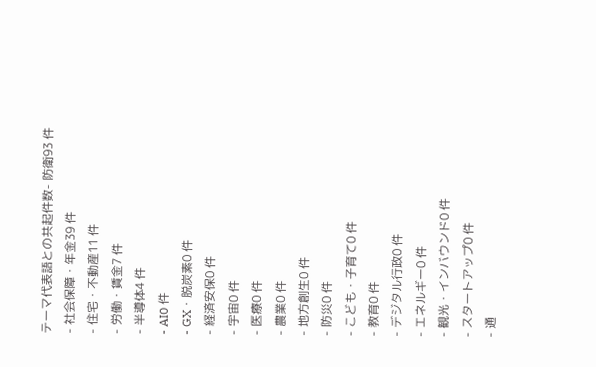テーマ代表語との共起件数- 防衛93 件
- 社会保障・年金39 件
- 住宅・不動産11 件
- 労働・賃金7 件
- 半導体4 件
- AI0 件
- GX・脱炭素0 件
- 経済安保0 件
- 宇宙0 件
- 医療0 件
- 農業0 件
- 地方創生0 件
- 防災0 件
- こども・子育て0 件
- 教育0 件
- デジタル行政0 件
- エネルギー0 件
- 観光・インバウンド0 件
- スタートアップ0 件
- 通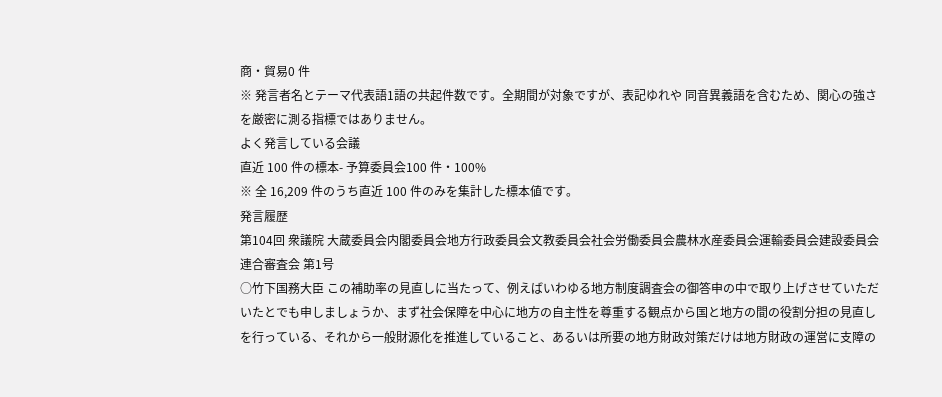商・貿易0 件
※ 発言者名とテーマ代表語1語の共起件数です。全期間が対象ですが、表記ゆれや 同音異義語を含むため、関心の強さを厳密に測る指標ではありません。
よく発言している会議
直近 100 件の標本- 予算委員会100 件・100%
※ 全 16,209 件のうち直近 100 件のみを集計した標本値です。
発言履歴
第104回 衆議院 大蔵委員会内閣委員会地方行政委員会文教委員会社会労働委員会農林水産委員会運輸委員会建設委員会連合審査会 第1号
○竹下国務大臣 この補助率の見直しに当たって、例えばいわゆる地方制度調査会の御答申の中で取り上げさせていただいたとでも申しましょうか、まず社会保障を中心に地方の自主性を尊重する観点から国と地方の間の役割分担の見直しを行っている、それから一般財源化を推進していること、あるいは所要の地方財政対策だけは地方財政の運営に支障の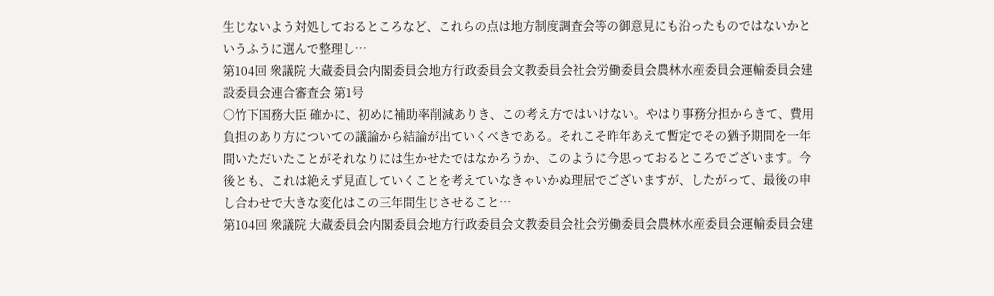生じないよう対処しておるところなど、これらの点は地方制度調査会等の御意見にも沿ったものではないかというふうに選んで整理し…
第104回 衆議院 大蔵委員会内閣委員会地方行政委員会文教委員会社会労働委員会農林水産委員会運輸委員会建設委員会連合審査会 第1号
○竹下国務大臣 確かに、初めに補助率削減ありき、この考え方ではいけない。やはり事務分担からきて、費用負担のあり方についての議論から結論が出ていくべきである。それこそ昨年あえて暫定でその猶予期間を一年間いただいたことがそれなりには生かせたではなかろうか、このように今思っておるところでございます。今後とも、これは絶えず見直していくことを考えていなきゃいかぬ理屈でございますが、したがって、最後の申し合わせで大きな変化はこの三年間生じさせること…
第104回 衆議院 大蔵委員会内閣委員会地方行政委員会文教委員会社会労働委員会農林水産委員会運輸委員会建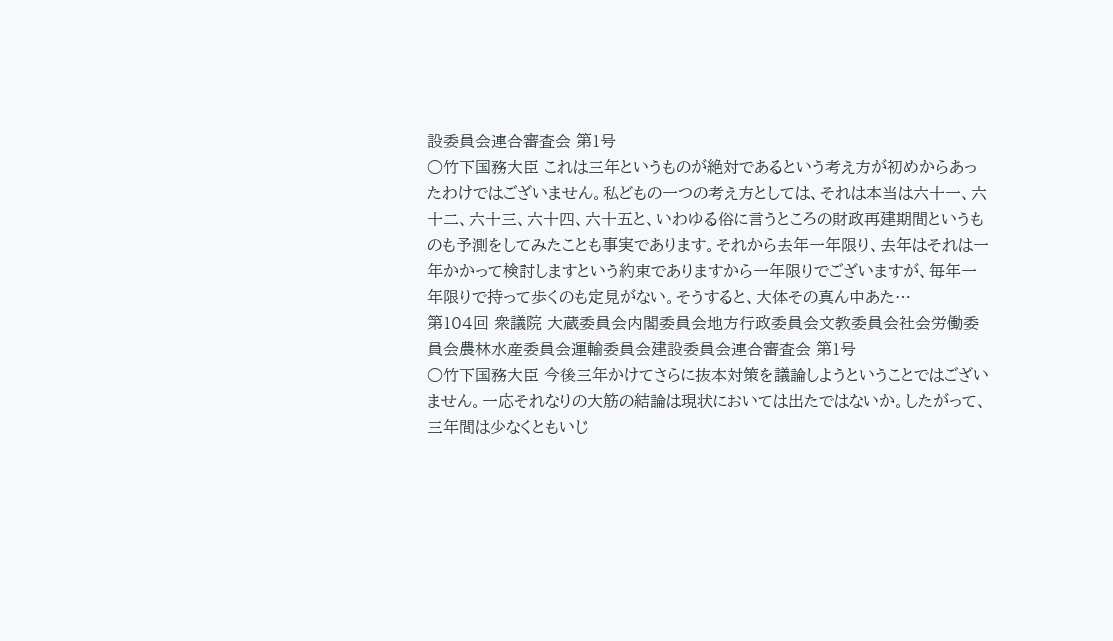設委員会連合審査会 第1号
○竹下国務大臣 これは三年というものが絶対であるという考え方が初めからあったわけではございません。私どもの一つの考え方としては、それは本当は六十一、六十二、六十三、六十四、六十五と、いわゆる俗に言うところの財政再建期間というものも予測をしてみたことも事実であります。それから去年一年限り、去年はそれは一年かかって検討しますという約束でありますから一年限りでございますが、毎年一年限りで持って歩くのも定見がない。そうすると、大体その真ん中あた…
第104回 衆議院 大蔵委員会内閣委員会地方行政委員会文教委員会社会労働委員会農林水産委員会運輸委員会建設委員会連合審査会 第1号
○竹下国務大臣 今後三年かけてさらに抜本対策を議論しようということではございません。一応それなりの大筋の結論は現状においては出たではないか。したがって、三年間は少なくともいじ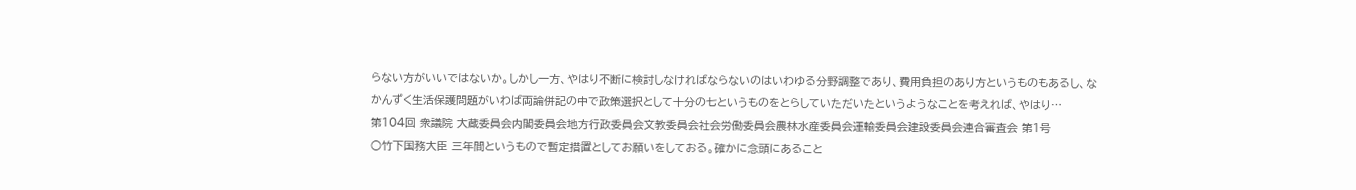らない方がいいではないか。しかし一方、やはり不断に検討しなければならないのはいわゆる分野調整であり、費用負担のあり方というものもあるし、なかんずく生活保護問題がいわば両論併記の中で政策選択として十分の七というものをとらしていただいたというようなことを考えれば、やはり…
第104回 衆議院 大蔵委員会内閣委員会地方行政委員会文教委員会社会労働委員会農林水産委員会運輸委員会建設委員会連合審査会 第1号
○竹下国務大臣 三年間というもので暫定措置としてお願いをしておる。確かに念頭にあること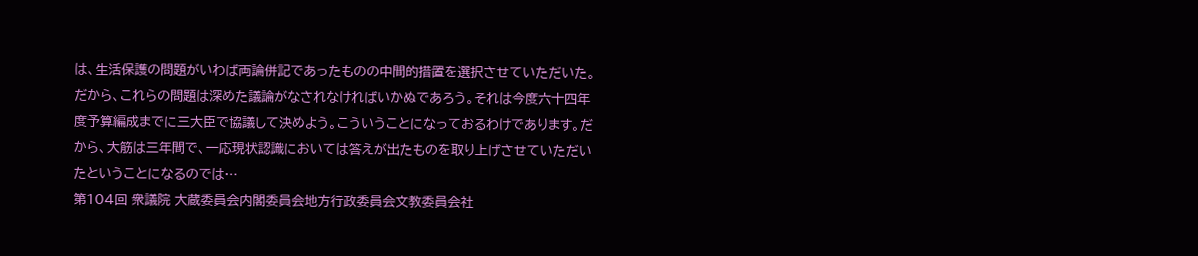は、生活保護の問題がいわば両論併記であったものの中間的措置を選択させていただいた。だから、これらの問題は深めた議論がなされなければいかぬであろう。それは今度六十四年度予算編成までに三大臣で協議して決めよう。こういうことになっておるわけであります。だから、大筋は三年間で、一応現状認識においては答えが出たものを取り上げさせていただいたということになるのでは…
第104回 衆議院 大蔵委員会内閣委員会地方行政委員会文教委員会社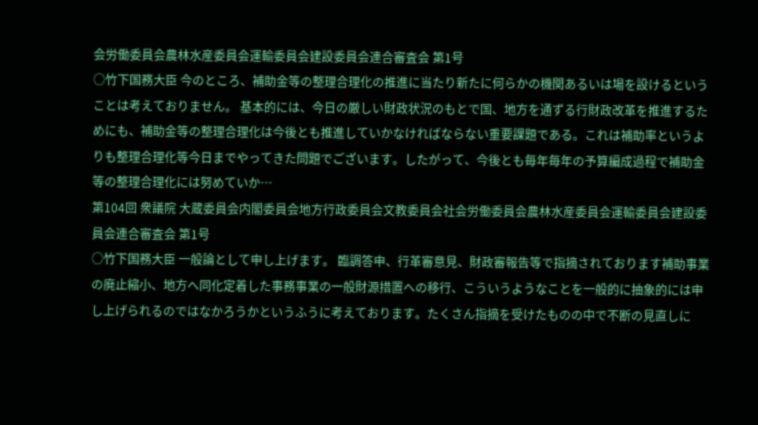会労働委員会農林水産委員会運輸委員会建設委員会連合審査会 第1号
○竹下国務大臣 今のところ、補助金等の整理合理化の推進に当たり新たに何らかの機関あるいは場を設けるということは考えておりません。 基本的には、今日の厳しい財政状況のもとで国、地方を通ずる行財政改革を推進するためにも、補助金等の整理合理化は今後とも推進していかなければならない重要課題である。これは補助率というよりも整理合理化等今日までやってきた問題でございます。したがって、今後とも毎年毎年の予算編成過程で補助金等の整理合理化には努めていか…
第104回 衆議院 大蔵委員会内閣委員会地方行政委員会文教委員会社会労働委員会農林水産委員会運輸委員会建設委員会連合審査会 第1号
○竹下国務大臣 一般論として申し上げます。 臨調答申、行革審意見、財政審報告等で指摘されております補助事業の廃止縮小、地方へ同化定着した事務事業の一般財源措置への移行、こういうようなことを一般的に抽象的には申し上げられるのではなかろうかというふうに考えております。たくさん指摘を受けたものの中で不断の見直しに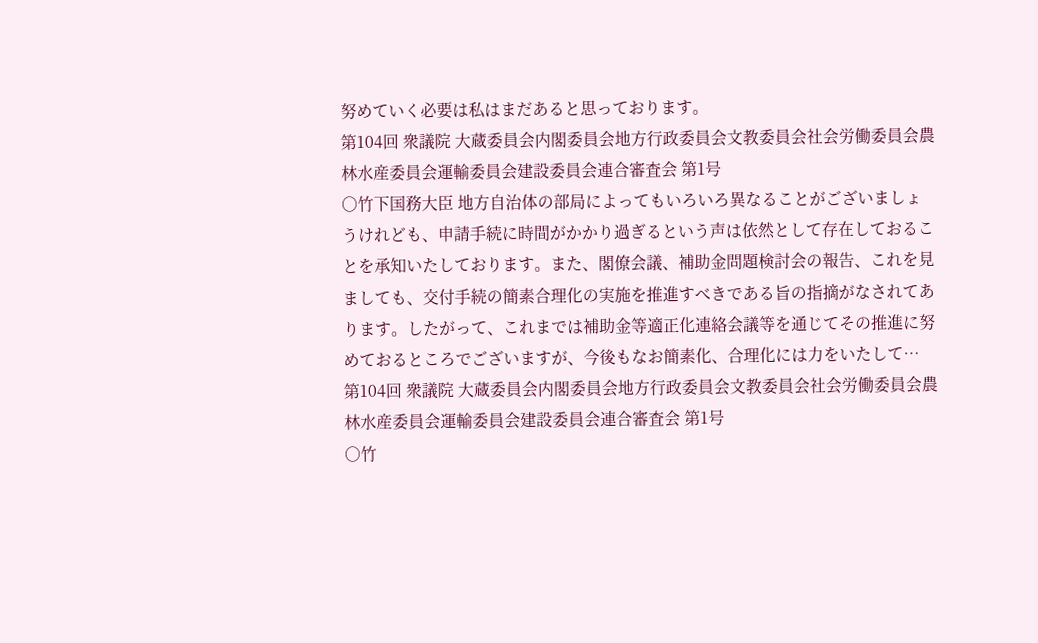努めていく必要は私はまだあると思っております。
第104回 衆議院 大蔵委員会内閣委員会地方行政委員会文教委員会社会労働委員会農林水産委員会運輸委員会建設委員会連合審査会 第1号
○竹下国務大臣 地方自治体の部局によってもいろいろ異なることがございましょうけれども、申請手続に時間がかかり過ぎるという声は依然として存在しておることを承知いたしております。また、閣僚会議、補助金問題検討会の報告、これを見ましても、交付手続の簡素合理化の実施を推進すべきである旨の指摘がなされてあります。したがって、これまでは補助金等適正化連絡会議等を通じてその推進に努めておるところでございますが、今後もなお簡素化、合理化には力をいたして…
第104回 衆議院 大蔵委員会内閣委員会地方行政委員会文教委員会社会労働委員会農林水産委員会運輸委員会建設委員会連合審査会 第1号
○竹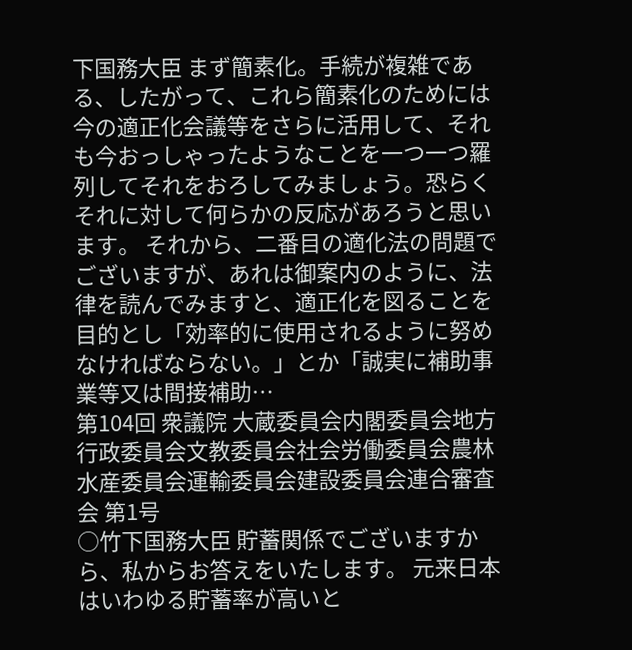下国務大臣 まず簡素化。手続が複雑である、したがって、これら簡素化のためには今の適正化会議等をさらに活用して、それも今おっしゃったようなことを一つ一つ羅列してそれをおろしてみましょう。恐らくそれに対して何らかの反応があろうと思います。 それから、二番目の適化法の問題でございますが、あれは御案内のように、法律を読んでみますと、適正化を図ることを目的とし「効率的に使用されるように努めなければならない。」とか「誠実に補助事業等又は間接補助…
第104回 衆議院 大蔵委員会内閣委員会地方行政委員会文教委員会社会労働委員会農林水産委員会運輸委員会建設委員会連合審査会 第1号
○竹下国務大臣 貯蓄関係でございますから、私からお答えをいたします。 元来日本はいわゆる貯蓄率が高いと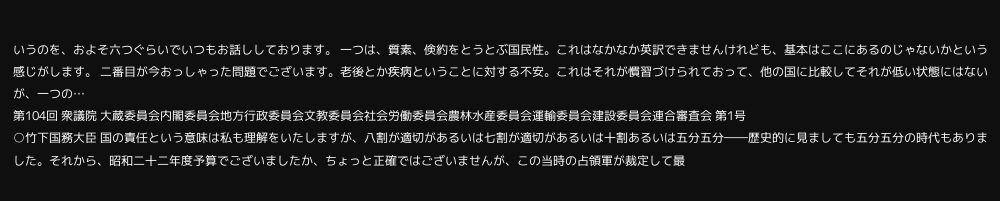いうのを、およそ六つぐらいでいつもお話ししております。 一つは、質素、倹約をとうとぶ国民性。これはなかなか英訳できませんけれども、基本はここにあるのじゃないかという感じがします。 二番目が今おっしゃった問題でございます。老後とか疾病ということに対する不安。これはそれが慣習づけられておって、他の国に比較してそれが低い状態にはないが、一つの…
第104回 衆議院 大蔵委員会内閣委員会地方行政委員会文教委員会社会労働委員会農林水産委員会運輸委員会建設委員会連合審査会 第1号
○竹下国務大臣 国の責任という意味は私も理解をいたしますが、八割が適切があるいは七割が適切があるいは十割あるいは五分五分――歴史的に見ましても五分五分の時代もありました。それから、昭和二十二年度予算でございましたか、ちょっと正確ではございませんが、この当時の占領軍が裁定して最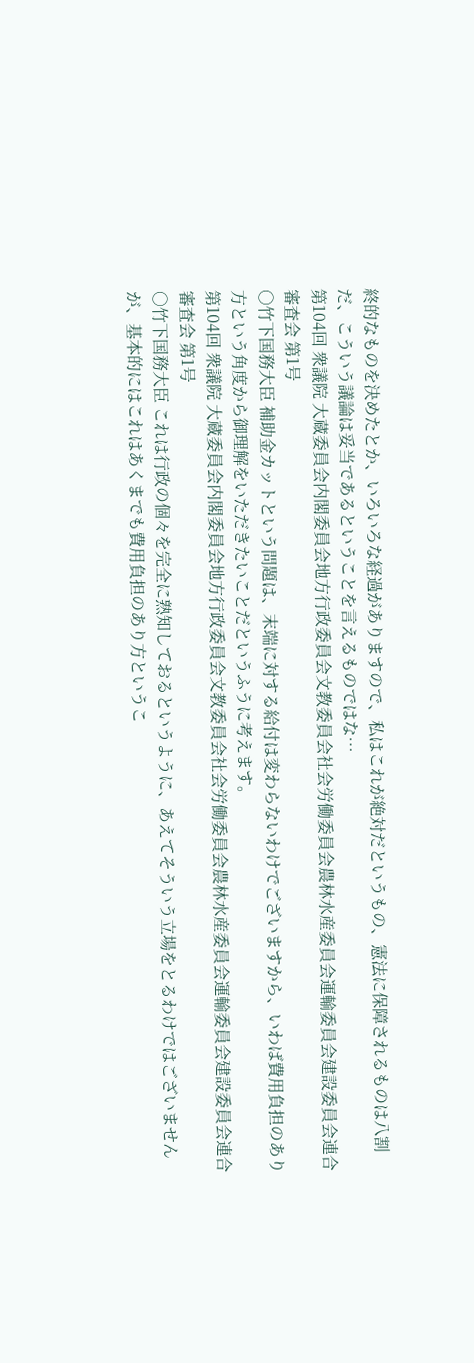終的なものを決めたとか、いろいろな経過がありますので、私はこれが絶対だというもの、憲法に保障されるものは八割だ、こういう議論は妥当であるということを言えるものではな…
第104回 衆議院 大蔵委員会内閣委員会地方行政委員会文教委員会社会労働委員会農林水産委員会運輸委員会建設委員会連合審査会 第1号
○竹下国務大臣 補助金カットという問題は、末端に対する給付は変わらないわけでございますから、いわば費用負担のあり方という角度から御理解をいただきたいことだというふうに考えます。
第104回 衆議院 大蔵委員会内閣委員会地方行政委員会文教委員会社会労働委員会農林水産委員会運輸委員会建設委員会連合審査会 第1号
○竹下国務大臣 これは行政の個々を完全に熟知しておるというように、あえてそういう立場をとるわけではございませんが、基本的にはこれはあくまでも費用負担のあり方というこ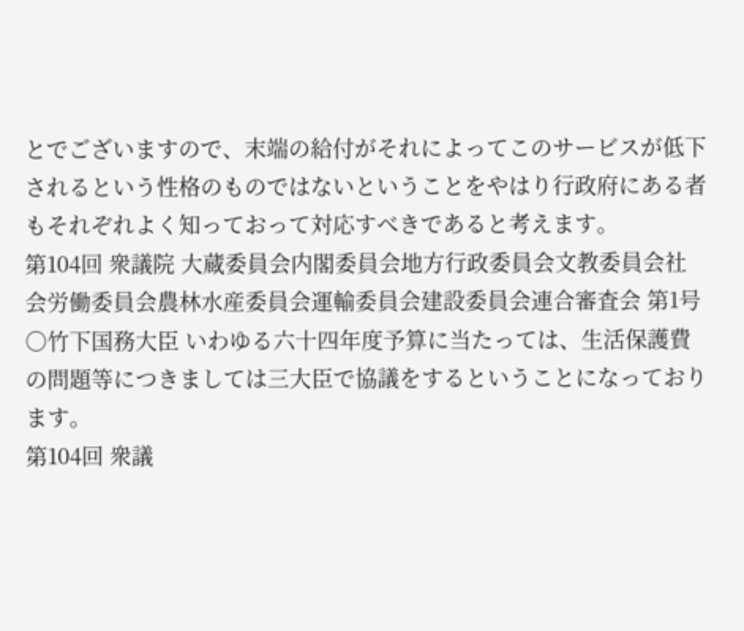とでございますので、末端の給付がそれによってこのサービスが低下されるという性格のものではないということをやはり行政府にある者もそれぞれよく知っておって対応すべきであると考えます。
第104回 衆議院 大蔵委員会内閣委員会地方行政委員会文教委員会社会労働委員会農林水産委員会運輸委員会建設委員会連合審査会 第1号
○竹下国務大臣 いわゆる六十四年度予算に当たっては、生活保護費の問題等につきましては三大臣で協議をするということになっております。
第104回 衆議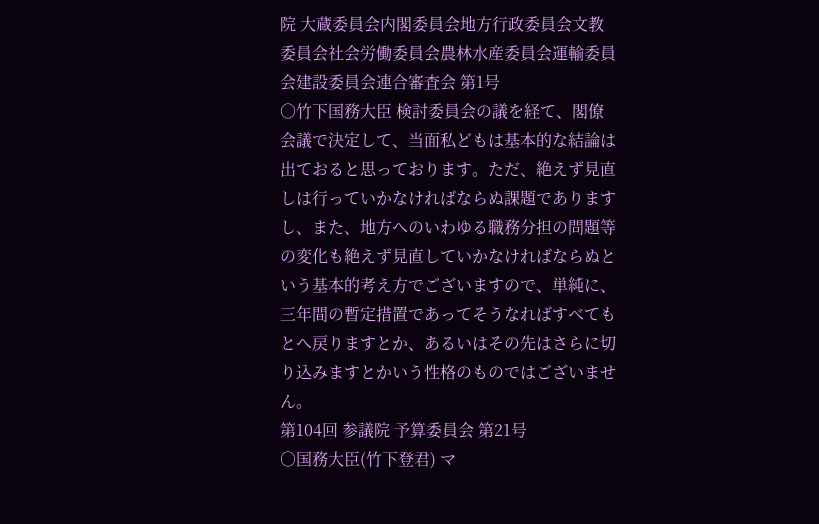院 大蔵委員会内閣委員会地方行政委員会文教委員会社会労働委員会農林水産委員会運輸委員会建設委員会連合審査会 第1号
○竹下国務大臣 検討委員会の議を経て、閣僚会議で決定して、当面私どもは基本的な結論は出ておると思っております。ただ、絶えず見直しは行っていかなければならぬ課題でありますし、また、地方へのいわゆる職務分担の問題等の変化も絶えず見直していかなければならぬという基本的考え方でございますので、単純に、三年間の暫定措置であってそうなればすべてもとへ戻りますとか、あるいはその先はさらに切り込みますとかいう性格のものではございません。
第104回 参議院 予算委員会 第21号
○国務大臣(竹下登君) マ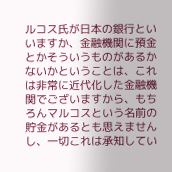ルコス氏が日本の銀行といいますか、金融機関に預金とかそういうものがあるかないかということは、これは非常に近代化した金融機関でございますから、もちろんマルコスという名前の貯金があるとも思えませんし、一切これは承知してい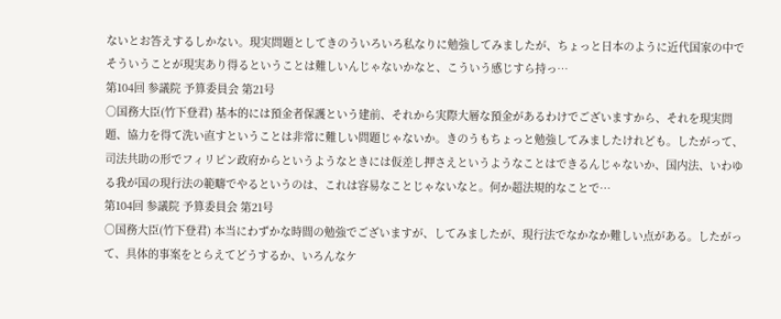ないとお答えするしかない。現実問題としてきのういろいろ私なりに勉強してみましたが、ちょっと日本のように近代国家の中でそういうことが現実あり得るということは難しいんじゃないかなと、こういう感じすら持っ…
第104回 参議院 予算委員会 第21号
○国務大臣(竹下登君) 基本的には預金者保護という建前、それから実際大層な預金があるわけでございますから、それを現実問題、協力を得て洗い直すということは非常に難しい問題じゃないか。きのうもちょっと勉強してみましたけれども。したがって、司法共助の形でフィリピン政府からというようなときには仮差し押さえというようなことはできるんじゃないか、国内法、いわゆる我が国の現行法の範疇でやるというのは、これは容易なことじゃないなと。何か超法規的なことで…
第104回 参議院 予算委員会 第21号
○国務大臣(竹下登君) 本当にわずかな時間の勉強でございますが、してみましたが、現行法でなかなか難しい点がある。したがって、具体的事案をとらえてどうするか、いろんなケ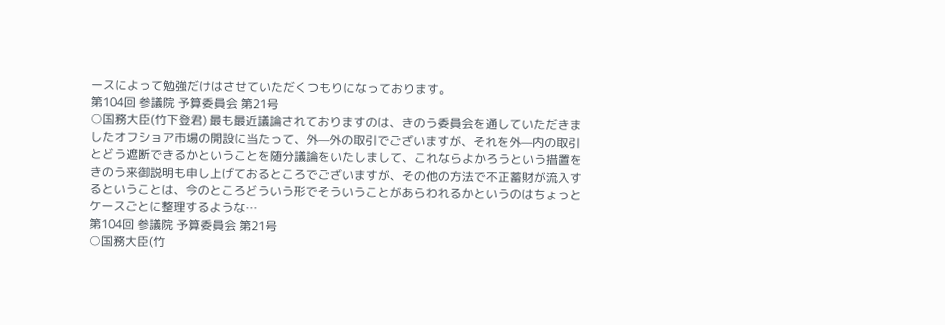ースによって勉強だけはさせていただくつもりになっております。
第104回 参議院 予算委員会 第21号
○国務大臣(竹下登君) 最も最近議論されておりますのは、きのう委員会を通していただきましたオフショア市場の開設に当たって、外—外の取引でございますが、それを外—内の取引とどう遮断できるかということを随分議論をいたしまして、これならよかろうという措置をきのう来御説明も申し上げておるところでございますが、その他の方法で不正蓄財が流入するということは、今のところどういう形でそういうことがあらわれるかというのはちょっとケースごとに整理するような…
第104回 参議院 予算委員会 第21号
○国務大臣(竹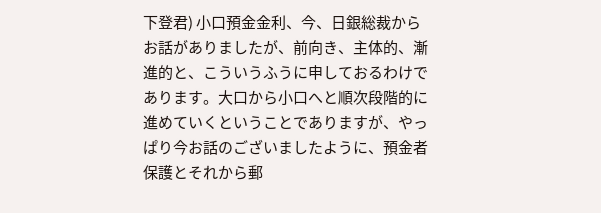下登君) 小口預金金利、今、日銀総裁からお話がありましたが、前向き、主体的、漸進的と、こういうふうに申しておるわけであります。大口から小口へと順次段階的に進めていくということでありますが、やっぱり今お話のございましたように、預金者保護とそれから郵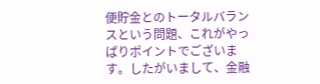便貯金とのトータルバランスという問題、これがやっぱりポイントでございます。したがいまして、金融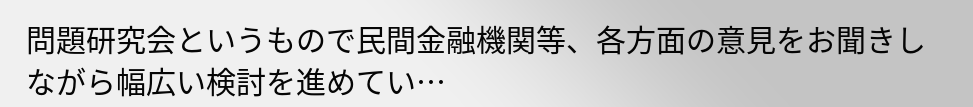問題研究会というもので民間金融機関等、各方面の意見をお聞きしながら幅広い検討を進めてい…